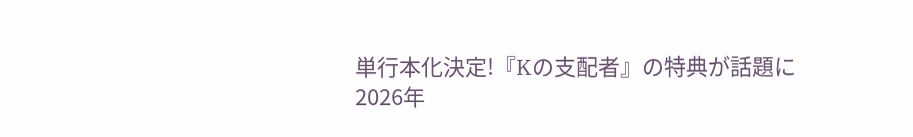単行本化決定!『Kの支配者』の特典が話題に
2026年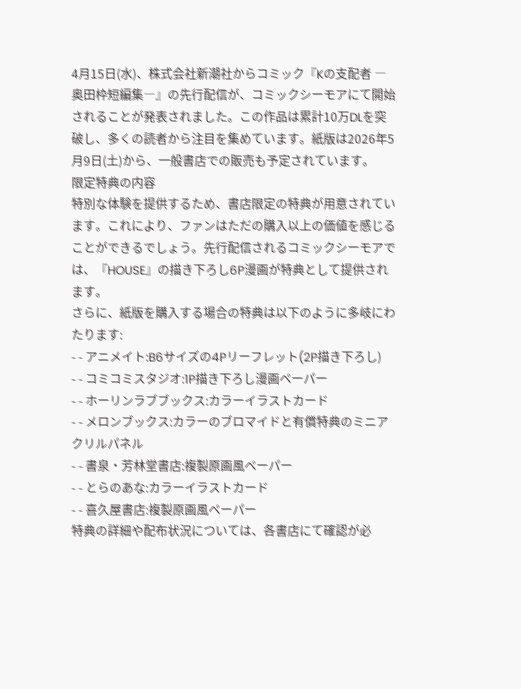4月15日(水)、株式会社新潮社からコミック『Kの支配者 ―奥田枠短編集―』の先行配信が、コミックシーモアにて開始されることが発表されました。この作品は累計10万DLを突破し、多くの読者から注目を集めています。紙版は2026年5月9日(土)から、一般書店での販売も予定されています。
限定特典の内容
特別な体験を提供するため、書店限定の特典が用意されています。これにより、ファンはただの購入以上の価値を感じることができるでしょう。先行配信されるコミックシーモアでは、『HOUSE』の描き下ろし6P漫画が特典として提供されます。
さらに、紙版を購入する場合の特典は以下のように多岐にわたります:
- - アニメイト:B6サイズの4Pリーフレット(2P描き下ろし)
- - コミコミスタジオ:1P描き下ろし漫画ペーパー
- - ホーリンラブブックス:カラーイラストカード
- - メロンブックス:カラーのブロマイドと有償特典のミニアクリルパネル
- - 書泉・芳林堂書店:複製原画風ペーパー
- - とらのあな:カラーイラストカード
- - 喜久屋書店:複製原画風ペーパー
特典の詳細や配布状況については、各書店にて確認が必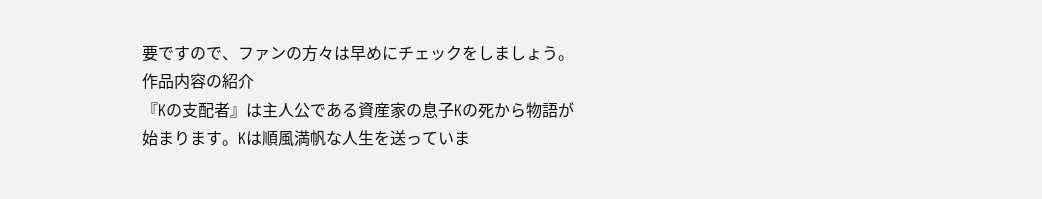要ですので、ファンの方々は早めにチェックをしましょう。
作品内容の紹介
『Kの支配者』は主人公である資産家の息子Kの死から物語が始まります。Kは順風満帆な人生を送っていま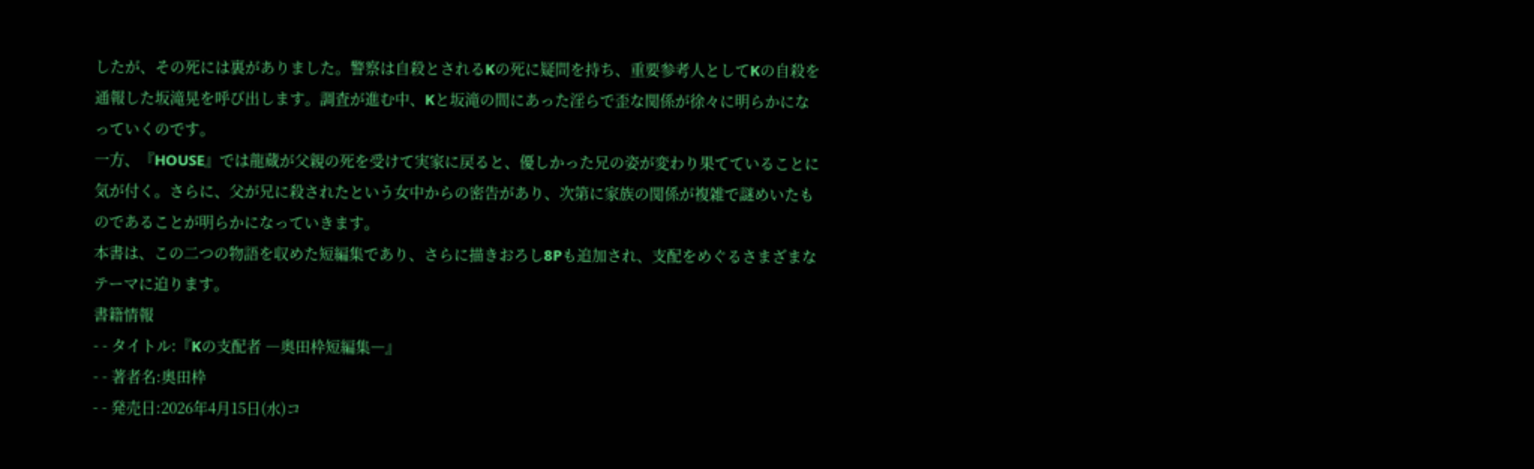したが、その死には裏がありました。警察は自殺とされるKの死に疑問を持ち、重要参考人としてKの自殺を通報した坂滝晃を呼び出します。調査が進む中、Kと坂滝の間にあった淫らで歪な関係が徐々に明らかになっていくのです。
一方、『HOUSE』では龍蔵が父親の死を受けて実家に戻ると、優しかった兄の姿が変わり果てていることに気が付く。さらに、父が兄に殺されたという女中からの密告があり、次第に家族の関係が複雑で謎めいたものであることが明らかになっていきます。
本書は、この二つの物語を収めた短編集であり、さらに描きおろし8Pも追加され、支配をめぐるさまざまなテーマに迫ります。
書籍情報
- - タイトル:『Kの支配者 ―奥田枠短編集―』
- - 著者名:奥田枠
- - 発売日:2026年4月15日(水)コ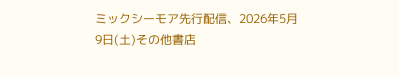ミックシーモア先行配信、2026年5月9日(土)その他書店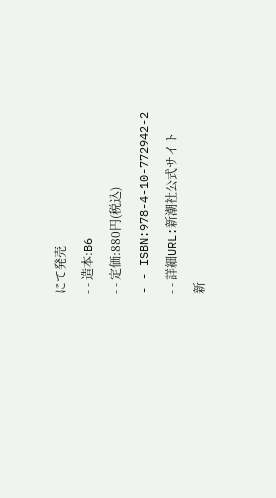にて発売
- - 造本:B6
- - 定価:880円(税込)
- - ISBN:978-4-10-772942-2
- - 詳細URL:新潮社公式サイト
新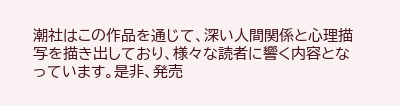潮社はこの作品を通じて、深い人間関係と心理描写を描き出しており、様々な読者に響く内容となっています。是非、発売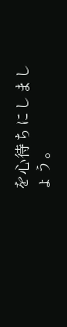を心待ちにしましょう。